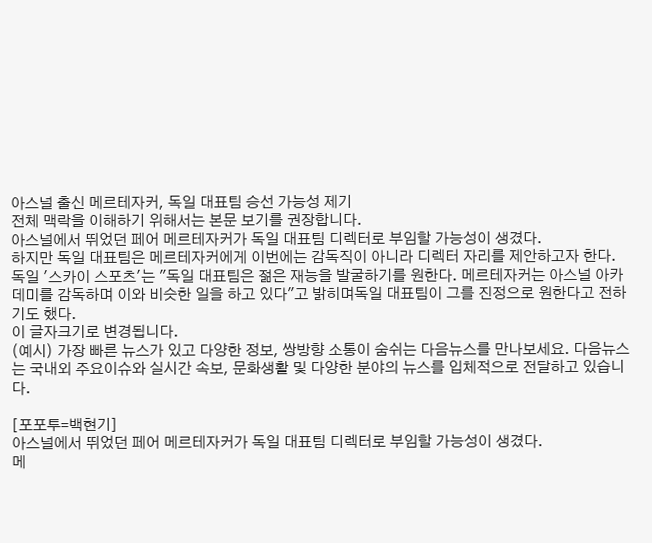아스널 출신 메르테자커, 독일 대표팀 승선 가능성 제기
전체 맥락을 이해하기 위해서는 본문 보기를 권장합니다.
아스널에서 뛰었던 페어 메르테자커가 독일 대표팀 디렉터로 부임할 가능성이 생겼다.
하지만 독일 대표팀은 메르테자커에게 이번에는 감독직이 아니라 디렉터 자리를 제안하고자 한다.
독일 '스카이 스포츠'는 "독일 대표팀은 젊은 재능을 발굴하기를 원한다. 메르테자커는 아스널 아카데미를 감독하며 이와 비슷한 일을 하고 있다"고 밝히며독일 대표팀이 그를 진정으로 원한다고 전하기도 했다.
이 글자크기로 변경됩니다.
(예시) 가장 빠른 뉴스가 있고 다양한 정보, 쌍방향 소통이 숨쉬는 다음뉴스를 만나보세요. 다음뉴스는 국내외 주요이슈와 실시간 속보, 문화생활 및 다양한 분야의 뉴스를 입체적으로 전달하고 있습니다.

[포포투=백현기]
아스널에서 뛰었던 페어 메르테자커가 독일 대표팀 디렉터로 부임할 가능성이 생겼다.
메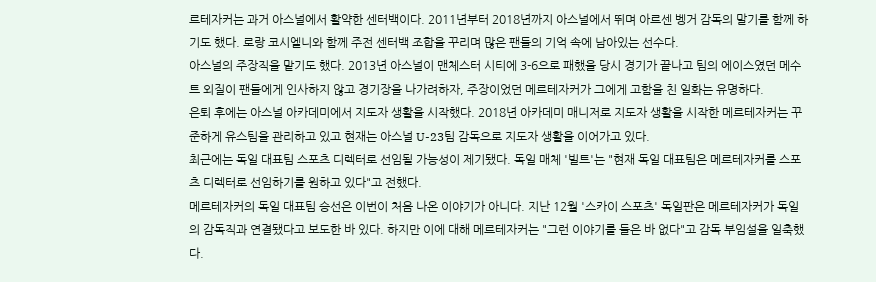르테자커는 과거 아스널에서 활약한 센터백이다. 2011년부터 2018년까지 아스널에서 뛰며 아르센 벵거 감독의 말기를 함께 하기도 했다. 로랑 코시엘니와 함께 주전 센터백 조합을 꾸리며 많은 팬들의 기억 속에 남아있는 선수다.
아스널의 주장직을 맡기도 했다. 2013년 아스널이 맨체스터 시티에 3-6으로 패했을 당시 경기가 끝나고 팀의 에이스였던 메수트 외질이 팬들에게 인사하지 않고 경기장을 나가려하자, 주장이었던 메르테자커가 그에게 고함을 친 일화는 유명하다.
은퇴 후에는 아스널 아카데미에서 지도자 생활을 시작했다. 2018년 아카데미 매니저로 지도자 생활을 시작한 메르테자커는 꾸준하게 유스팀을 관리하고 있고 현재는 아스널 U-23팀 감독으로 지도자 생활을 이어가고 있다.
최근에는 독일 대표팀 스포츠 디렉터로 선임될 가능성이 제기됐다. 독일 매체 '빌트'는 "현재 독일 대표팀은 메르테자커를 스포츠 디렉터로 선임하기를 원하고 있다"고 전했다.
메르테자커의 독일 대표팀 승선은 이번이 처음 나온 이야기가 아니다. 지난 12월 '스카이 스포츠' 독일판은 메르테자커가 독일의 감독직과 연결됐다고 보도한 바 있다. 하지만 이에 대해 메르테자커는 "그런 이야기를 들은 바 없다"고 감독 부임설을 일축했다.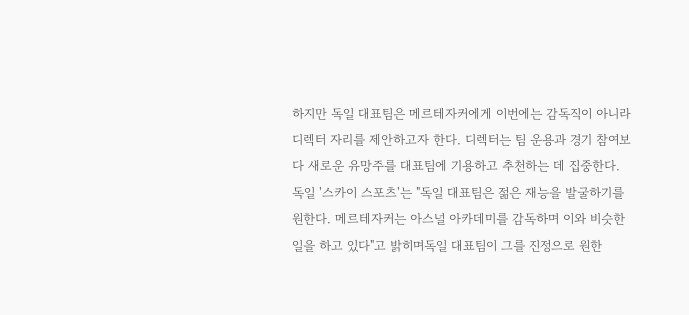하지만 독일 대표팀은 메르테자커에게 이번에는 감독직이 아니라 디렉터 자리를 제안하고자 한다. 디렉터는 팀 운용과 경기 참여보다 새로운 유망주를 대표팀에 기용하고 추천하는 데 집중한다.
독일 '스카이 스포츠'는 "독일 대표팀은 젊은 재능을 발굴하기를 원한다. 메르테자커는 아스널 아카데미를 감독하며 이와 비슷한 일을 하고 있다"고 밝히며독일 대표팀이 그를 진정으로 원한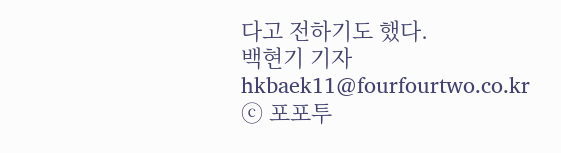다고 전하기도 했다.
백현기 기자 hkbaek11@fourfourtwo.co.kr
ⓒ 포포투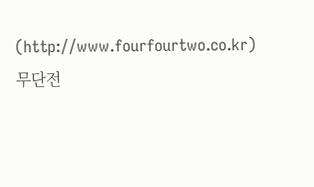(http://www.fourfourtwo.co.kr) 무단전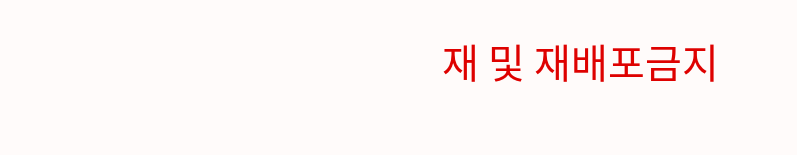재 및 재배포금지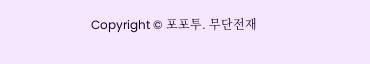Copyright © 포포투. 무단전재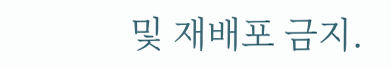및 재배포 금지.